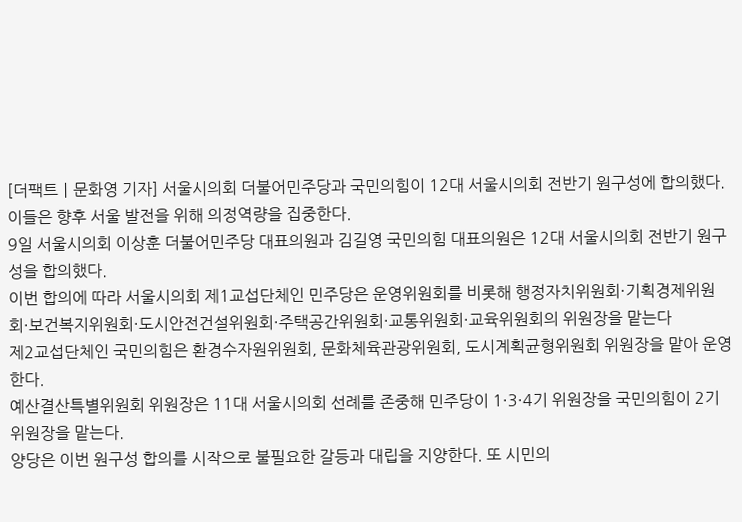[더팩트ㅣ문화영 기자] 서울시의회 더불어민주당과 국민의힘이 12대 서울시의회 전반기 원구성에 합의했다. 이들은 향후 서울 발전을 위해 의정역량을 집중한다.
9일 서울시의회 이상훈 더불어민주당 대표의원과 김길영 국민의힘 대표의원은 12대 서울시의회 전반기 원구성을 합의했다.
이번 합의에 따라 서울시의회 제1교섭단체인 민주당은 운영위원회를 비롯해 행정자치위원회·기획경제위원회·보건복지위원회·도시안전건설위원회·주택공간위원회·교통위원회·교육위원회의 위원장을 맡는다
제2교섭단체인 국민의힘은 환경수자원위원회, 문화체육관광위원회, 도시계획균형위원회 위원장을 맡아 운영한다.
예산결산특별위원회 위원장은 11대 서울시의회 선례를 존중해 민주당이 1·3·4기 위원장을 국민의힘이 2기 위원장을 맡는다.
양당은 이번 원구성 합의를 시작으로 불필요한 갈등과 대립을 지양한다. 또 시민의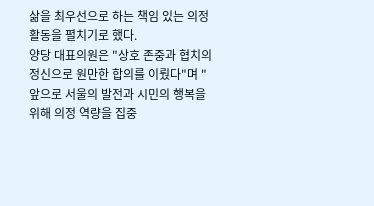삶을 최우선으로 하는 책임 있는 의정 활동을 펼치기로 했다.
양당 대표의원은 "상호 존중과 협치의 정신으로 원만한 합의를 이뤘다"며 "앞으로 서울의 발전과 시민의 행복을 위해 의정 역량을 집중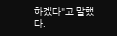하겠다"고 말했다.